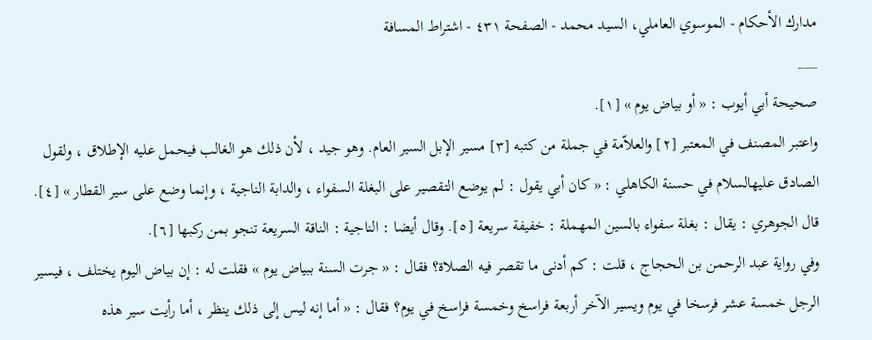مدارك الأحكام - الموسوي العاملي، السيد محمد - الصفحة ٤٣١ - اشتراط المسافة
___
صحيحة أبي أيوب : « أو بياض يوم » [١].
واعتبر المصنف في المعتبر [٢] والعلاّمة في جملة من كتبه [٣] مسير الإبل السير العام. وهو جيد ، لأن ذلك هو الغالب فيحمل عليه الإطلاق ، ولقول الصادق عليهالسلام في حسنة الكاهلي : « كان أبي يقول : لم يوضع التقصير على البغلة السفواء ، والدابة الناجية ، وإنما وضع على سير القطار » [٤].
قال الجوهري : يقال : بغلة سفواء بالسين المهملة : خفيفة سريعة [٥]. وقال أيضا : الناجية : الناقة السريعة تنجو بمن ركبها [٦].
وفي رواية عبد الرحمن بن الحجاج ، قلت : كم أدنى ما تقصر فيه الصلاة؟ فقال : « جرت السنة ببياض يوم » فقلت له : إن بياض اليوم يختلف ، فيسير الرجل خمسة عشر فرسخا في يوم ويسير الآخر أربعة فراسخ وخمسة فراسخ في يوم؟ فقال : « أما إنه ليس إلى ذلك ينظر ، أما رأيت سير هذه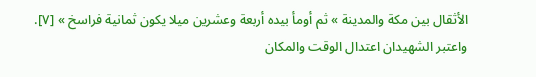الأثقال بين مكة والمدينة » ثم أومأ بيده أربعة وعشرين ميلا يكون ثمانية فراسخ » [٧].
واعتبر الشهيدان اعتدال الوقت والمكان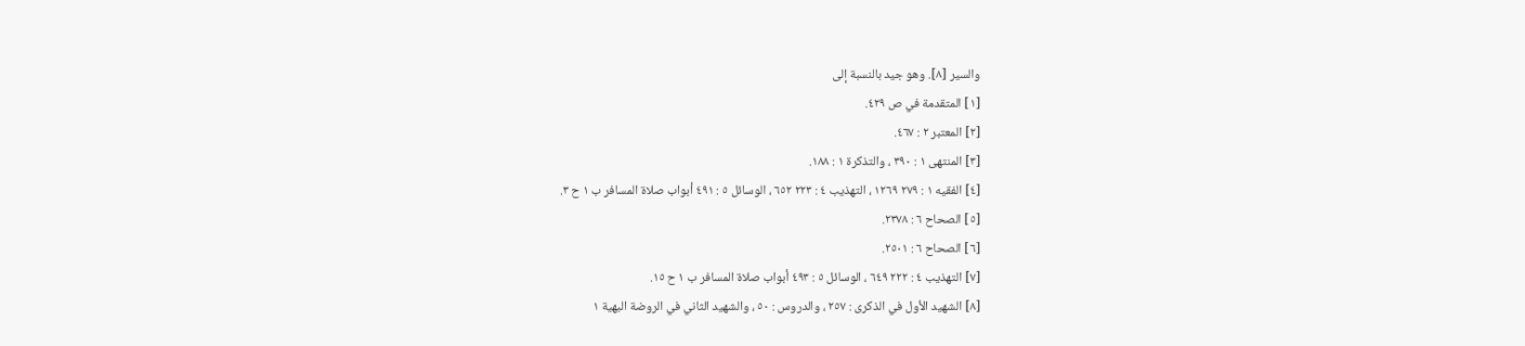والسير [٨]. وهو جيد بالنسبة إلى
[١] المتقدمة في ص ٤٢٩.
[٢] المعتبر ٢ : ٤٦٧.
[٣] المنتهى ١ : ٣٩٠ ، والتذكرة ١ : ١٨٨.
[٤] الفقيه ١ : ٢٧٩ ١٢٦٩ ، التهذيب ٤ : ٢٢٣ ٦٥٢ ، الوسائل ٥ : ٤٩١ أبواب صلاة المسافر ب ١ ح ٣.
[٥] الصحاح ٦ : ٢٣٧٨.
[٦] الصحاح ٦ : ٢٥٠١.
[٧] التهذيب ٤ : ٢٢٢ ٦٤٩ ، الوسائل ٥ : ٤٩٣ أبواب صلاة المسافر ب ١ ح ١٥.
[٨] الشهيد الأول في الذكرى : ٢٥٧ ، والدروس : ٥٠ ، والشهيد الثاني في الروضة البهية ١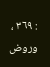: ٣٦٩ ، وروض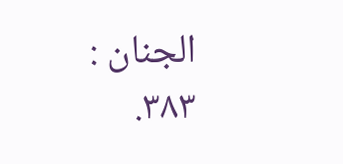الجنان : ٣٨٣.